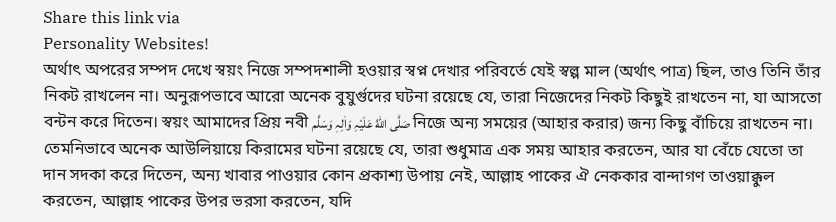Share this link via
Personality Websites!
অর্থাৎ অপরের সম্পদ দেখে স্বয়ং নিজে সম্পদশালী হওয়ার স্বপ্ন দেখার পরিবর্তে যেই স্বল্প মাল (অর্থাৎ পাত্র) ছিল, তাও তিনি তাঁর নিকট রাখলেন না। অনুরূপভাবে আরো অনেক বুযুর্গুদের ঘটনা রয়েছে যে, তারা নিজেদের নিকট কিছুই রাখতেন না, যা আসতো বন্টন করে দিতেন। স্বয়ং আমাদের প্রিয় নবী صَلَّی اللهُ عَلَیْہِ وَاٰلِہٖ وَسَلَّم নিজে অন্য সময়ের (আহার করার) জন্য কিছু বাঁচিয়ে রাখতেন না। তেমনিভাবে অনেক আউলিয়ায়ে কিরামের ঘটনা রয়েছে যে, তারা শুধুমাত্র এক সময় আহার করতেন, আর যা বেঁচে যেতো তা দান সদকা করে দিতেন, অন্য খাবার পাওয়ার কোন প্রকাশ্য উপায় নেই, আল্লাহ পাকের ঐ নেককার বান্দাগণ তাওয়াক্কুল করতেন, আল্লাহ পাকের উপর ভরসা করতেন, যদি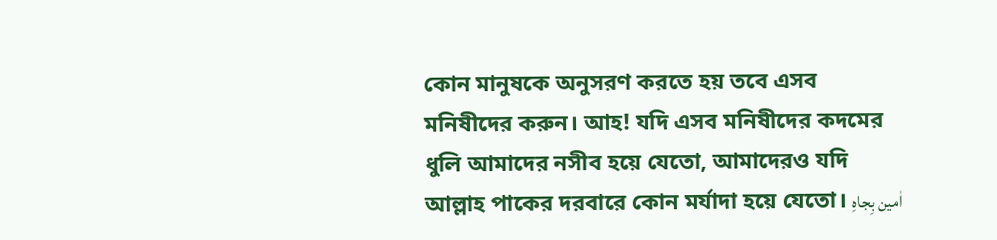কোন মানুষকে অনুসরণ করতে হয় তবে এসব মনিষীদের করুন। আহ! যদি এসব মনিষীদের কদমের ধুলি আমাদের নসীব হয়ে যেতো, আমাদেরও যদি আল্লাহ পাকের দরবারে কোন মর্যাদা হয়ে যেতো। اٰمین بِجاہِ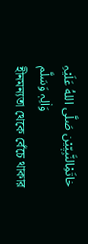خاتَمِْالنَّبِیّٖیْن صَلَّی اللهُ عَلَیْہِ وَاٰلِہٖ وَسَلَّم
হীনমন্যতা থেকে বেঁচে থাকার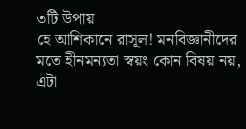৩টি উপায়
হে আশিকানে রাসূল! মনবিজ্ঞানীদের মতে হীনমন্যতা স্বয়ং কোন বিষয় নয়, এটা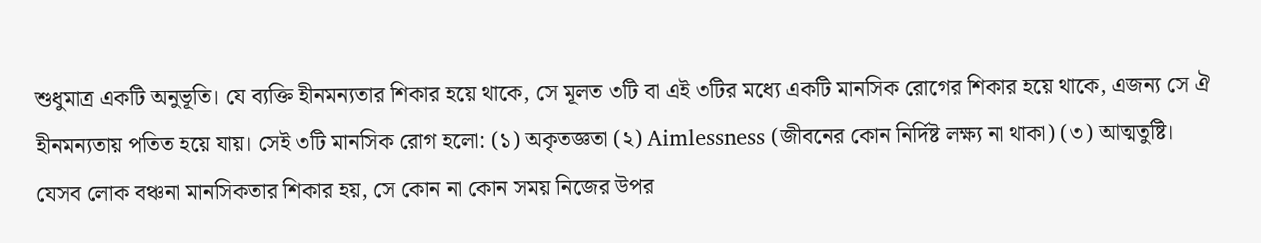শুধুমাত্র একটি অনুভূতি। যে ব্যক্তি হীনমন্যতার শিকার হয়ে থাকে, সে মূলত ৩টি বা এই ৩টির মধ্যে একটি মানসিক রোগের শিকার হয়ে থাকে, এজন্য সে ঐ হীনমন্যতায় পতিত হয়ে যায়। সেই ৩টি মানসিক রোগ হলো: (১) অকৃতজ্ঞতা (২) Aimlessness (জীবনের কোন নির্দিষ্ট লক্ষ্য না থাকা) (৩) আত্মতুষ্টি।
যেসব লোক বঞ্চনা মানসিকতার শিকার হয়, সে কোন না কোন সময় নিজের উপর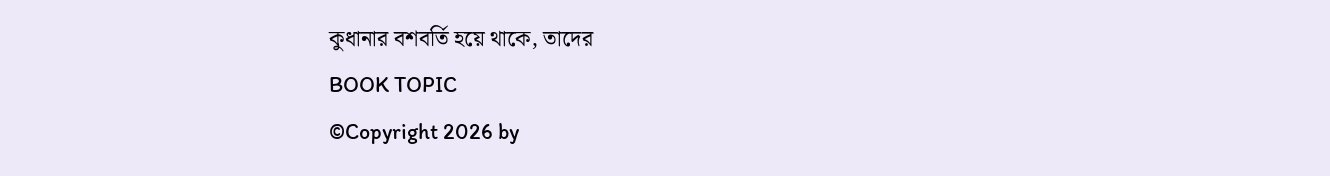কুধানার বশবর্তি হয়ে থাকে, তাদের
BOOK TOPIC
©Copyright 2026 by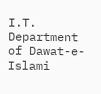I.T. Department of Dawat-e-Islami